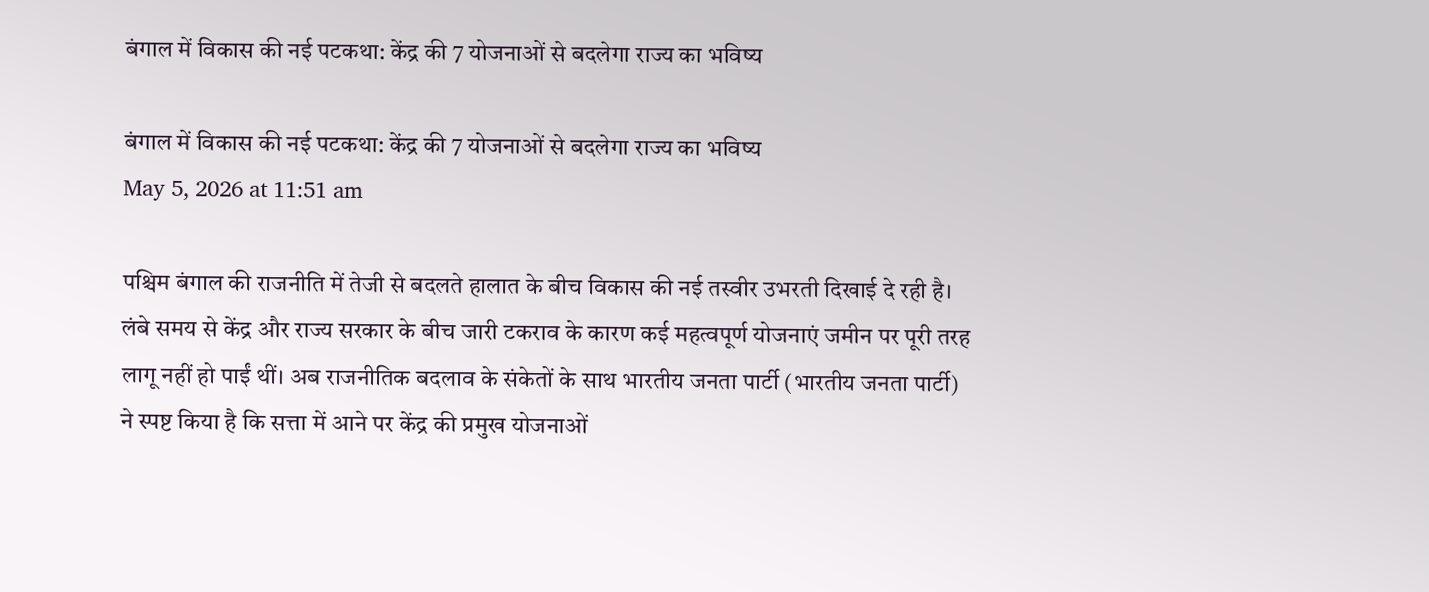बंगाल में विकास की नई पटकथा: केंद्र की 7 योजनाओं से बदलेगा राज्य का भविष्य

बंगाल में विकास की नई पटकथा: केंद्र की 7 योजनाओं से बदलेगा राज्य का भविष्य
May 5, 2026 at 11:51 am

पश्चिम बंगाल की राजनीति में तेजी से बदलते हालात के बीच विकास की नई तस्वीर उभरती दिखाई दे रही है। लंबे समय से केंद्र और राज्य सरकार के बीच जारी टकराव के कारण कई महत्वपूर्ण योजनाएं जमीन पर पूरी तरह लागू नहीं हो पाईं थीं। अब राजनीतिक बदलाव के संकेतों के साथ भारतीय जनता पार्टी (भारतीय जनता पार्टी) ने स्पष्ट किया है कि सत्ता में आने पर केंद्र की प्रमुख योजनाओं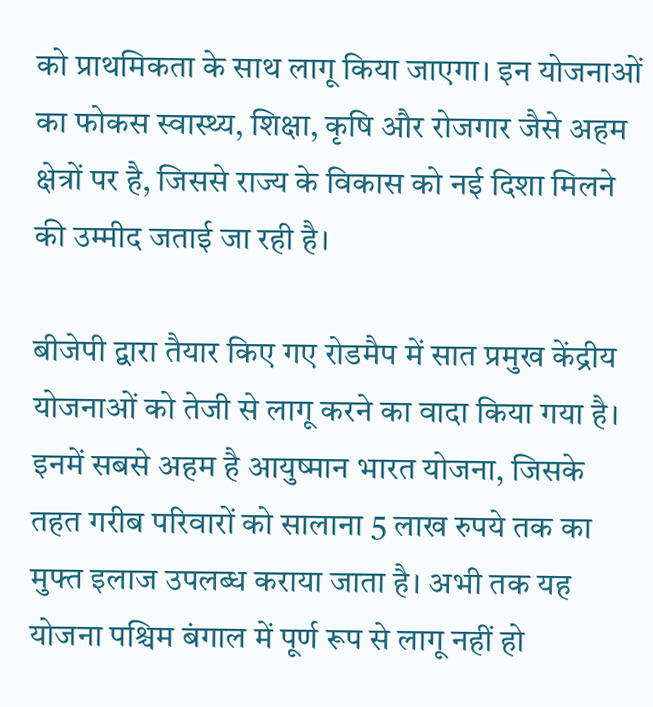को प्राथमिकता के साथ लागू किया जाएगा। इन योजनाओं का फोकस स्वास्थ्य, शिक्षा, कृषि और रोजगार जैसे अहम क्षेत्रों पर है, जिससे राज्य के विकास को नई दिशा मिलने की उम्मीद जताई जा रही है।

बीजेपी द्वारा तैयार किए गए रोडमैप में सात प्रमुख केंद्रीय योजनाओं को तेजी से लागू करने का वादा किया गया है। इनमें सबसे अहम है आयुष्मान भारत योजना, जिसके तहत गरीब परिवारों को सालाना 5 लाख रुपये तक का मुफ्त इलाज उपलब्ध कराया जाता है। अभी तक यह योजना पश्चिम बंगाल में पूर्ण रूप से लागू नहीं हो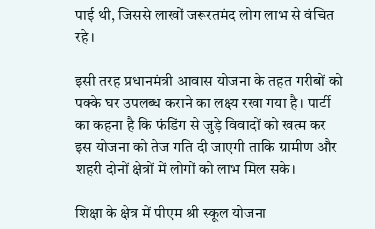पाई थी, जिससे लाखों जरूरतमंद लोग लाभ से वंचित रहे।

इसी तरह प्रधानमंत्री आवास योजना के तहत गरीबों को पक्के घर उपलब्ध कराने का लक्ष्य रखा गया है। पार्टी का कहना है कि फंडिंग से जुड़े विवादों को खत्म कर इस योजना को तेज गति दी जाएगी ताकि ग्रामीण और शहरी दोनों क्षेत्रों में लोगों को लाभ मिल सके।

शिक्षा के क्षेत्र में पीएम श्री स्कूल योजना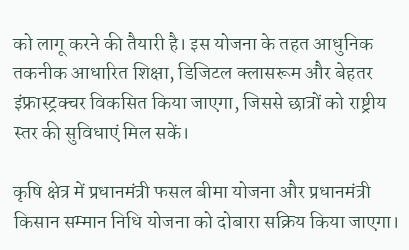को लागू करने की तैयारी है। इस योजना के तहत आधुनिक तकनीक आधारित शिक्षा, डिजिटल क्लासरूम और बेहतर इंफ्रास्ट्रक्चर विकसित किया जाएगा, जिससे छात्रों को राष्ट्रीय स्तर की सुविधाएं मिल सकें।

कृषि क्षेत्र में प्रधानमंत्री फसल बीमा योजना और प्रधानमंत्री किसान सम्मान निधि योजना को दोबारा सक्रिय किया जाएगा।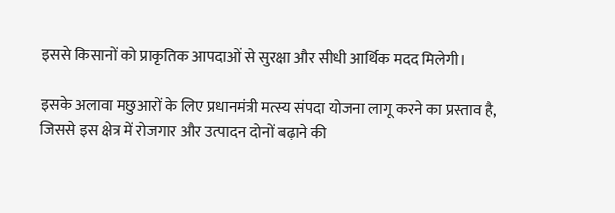इससे किसानों को प्राकृतिक आपदाओं से सुरक्षा और सीधी आर्थिक मदद मिलेगी।

इसके अलावा मछुआरों के लिए प्रधानमंत्री मत्स्य संपदा योजना लागू करने का प्रस्ताव है, जिससे इस क्षेत्र में रोजगार और उत्पादन दोनों बढ़ाने की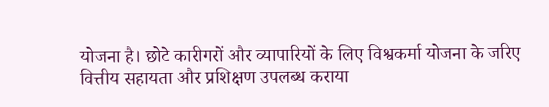योजना है। छोटे कारीगरों और व्यापारियों के लिए विश्वकर्मा योजना के जरिए वित्तीय सहायता और प्रशिक्षण उपलब्ध कराया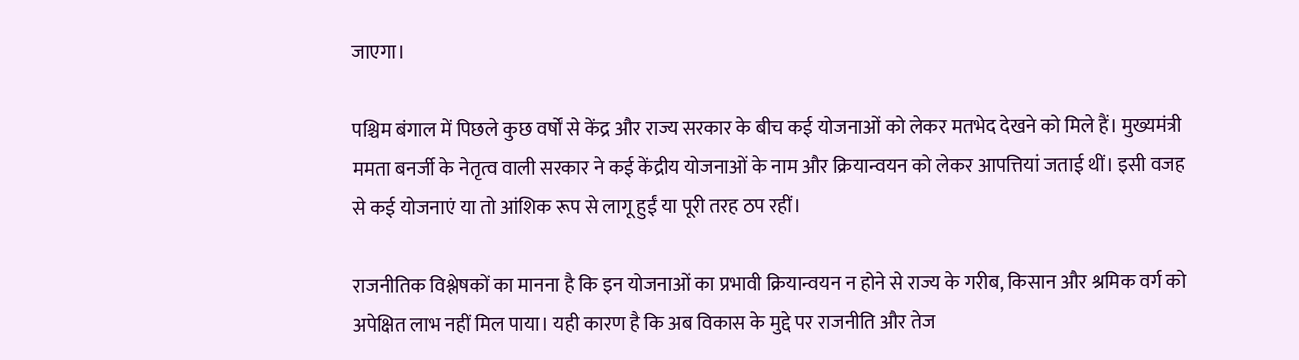जाएगा।

पश्चिम बंगाल में पिछले कुछ वर्षों से केंद्र और राज्य सरकार के बीच कई योजनाओं को लेकर मतभेद देखने को मिले हैं। मुख्यमंत्री ममता बनर्जी के नेतृत्व वाली सरकार ने कई केंद्रीय योजनाओं के नाम और क्रियान्वयन को लेकर आपत्तियां जताई थीं। इसी वजह से कई योजनाएं या तो आंशिक रूप से लागू हुईं या पूरी तरह ठप रहीं।

राजनीतिक विश्लेषकों का मानना है कि इन योजनाओं का प्रभावी क्रियान्वयन न होने से राज्य के गरीब, किसान और श्रमिक वर्ग को अपेक्षित लाभ नहीं मिल पाया। यही कारण है कि अब विकास के मुद्दे पर राजनीति और तेज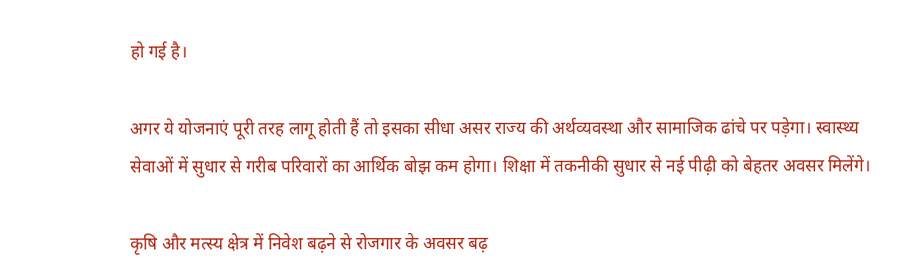हो गई है।

अगर ये योजनाएं पूरी तरह लागू होती हैं तो इसका सीधा असर राज्य की अर्थव्यवस्था और सामाजिक ढांचे पर पड़ेगा। स्वास्थ्य सेवाओं में सुधार से गरीब परिवारों का आर्थिक बोझ कम होगा। शिक्षा में तकनीकी सुधार से नई पीढ़ी को बेहतर अवसर मिलेंगे।

कृषि और मत्स्य क्षेत्र में निवेश बढ़ने से रोजगार के अवसर बढ़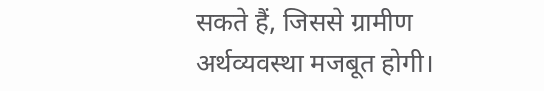सकते हैं, जिससे ग्रामीण अर्थव्यवस्था मजबूत होगी।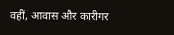वहीं, आवास और कारीगर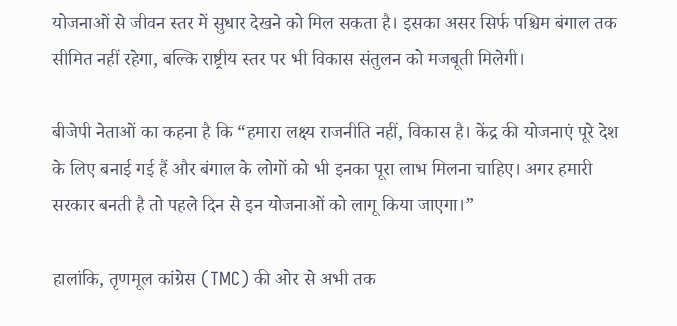योजनाओं से जीवन स्तर में सुधार देखने को मिल सकता है। इसका असर सिर्फ पश्चिम बंगाल तक सीमित नहीं रहेगा, बल्कि राष्ट्रीय स्तर पर भी विकास संतुलन को मजबूती मिलेगी।

बीजेपी नेताओं का कहना है कि “हमारा लक्ष्य राजनीति नहीं, विकास है। केंद्र की योजनाएं पूरे देश के लिए बनाई गई हैं और बंगाल के लोगों को भी इनका पूरा लाभ मिलना चाहिए। अगर हमारी सरकार बनती है तो पहले दिन से इन योजनाओं को लागू किया जाएगा।”

हालांकि, तृणमूल कांग्रेस (TMC) की ओर से अभी तक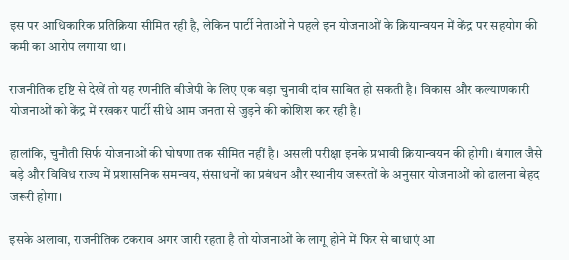इस पर आधिकारिक प्रतिक्रिया सीमित रही है, लेकिन पार्टी नेताओं ने पहले इन योजनाओं के क्रियान्वयन में केंद्र पर सहयोग की कमी का आरोप लगाया था।

राजनीतिक दृष्टि से देखें तो यह रणनीति बीजेपी के लिए एक बड़ा चुनावी दांव साबित हो सकती है। विकास और कल्याणकारी योजनाओं को केंद्र में रखकर पार्टी सीधे आम जनता से जुड़ने की कोशिश कर रही है।

हालांकि, चुनौती सिर्फ योजनाओं की घोषणा तक सीमित नहीं है। असली परीक्षा इनके प्रभावी क्रियान्वयन की होगी। बंगाल जैसे बड़े और विविध राज्य में प्रशासनिक समन्वय, संसाधनों का प्रबंधन और स्थानीय जरूरतों के अनुसार योजनाओं को ढालना बेहद जरूरी होगा।

इसके अलावा, राजनीतिक टकराव अगर जारी रहता है तो योजनाओं के लागू होने में फिर से बाधाएं आ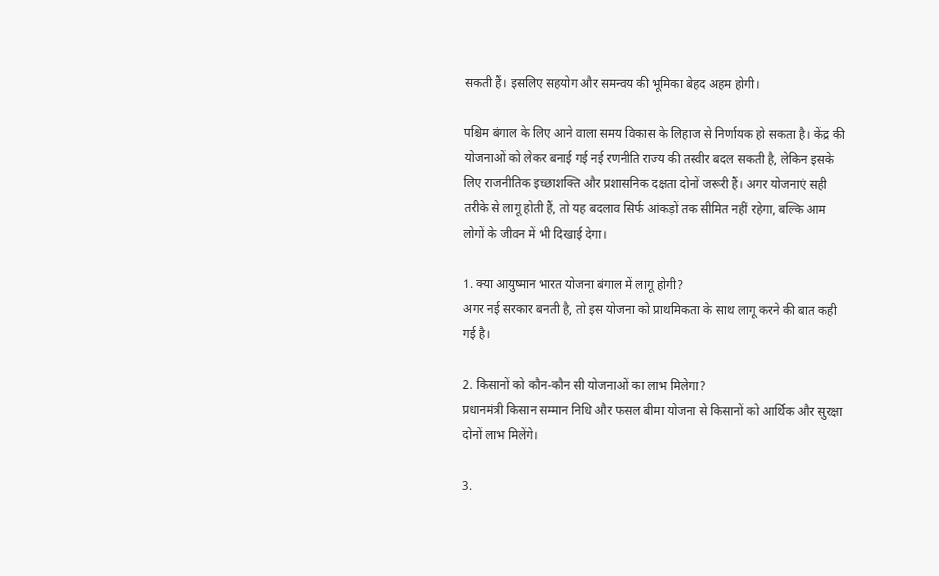सकती हैं। इसलिए सहयोग और समन्वय की भूमिका बेहद अहम होगी।

पश्चिम बंगाल के लिए आने वाला समय विकास के लिहाज से निर्णायक हो सकता है। केंद्र की योजनाओं को लेकर बनाई गई नई रणनीति राज्य की तस्वीर बदल सकती है, लेकिन इसके लिए राजनीतिक इच्छाशक्ति और प्रशासनिक दक्षता दोनों जरूरी हैं। अगर योजनाएं सही तरीके से लागू होती हैं, तो यह बदलाव सिर्फ आंकड़ों तक सीमित नहीं रहेगा, बल्कि आम लोगों के जीवन में भी दिखाई देगा।

1. क्या आयुष्मान भारत योजना बंगाल में लागू होगी?
अगर नई सरकार बनती है, तो इस योजना को प्राथमिकता के साथ लागू करने की बात कही गई है।

2. किसानों को कौन-कौन सी योजनाओं का लाभ मिलेगा?
प्रधानमंत्री किसान सम्मान निधि और फसल बीमा योजना से किसानों को आर्थिक और सुरक्षा दोनों लाभ मिलेंगे।

3.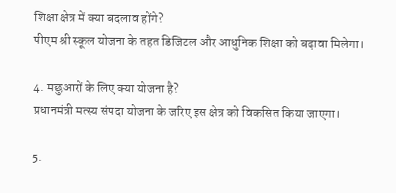शिक्षा क्षेत्र में क्या बदलाव होंगे?
पीएम श्री स्कूल योजना के तहत डिजिटल और आधुनिक शिक्षा को बढ़ावा मिलेगा।

4. मछुआरों के लिए क्या योजना है?
प्रधानमंत्री मत्स्य संपदा योजना के जरिए इस क्षेत्र को विकसित किया जाएगा।

5.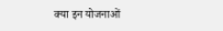क्या इन योजनाओं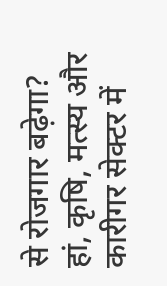से रोजगार बढ़ेगा?
हां, कृषि, मत्स्य और कारीगर सेक्टर में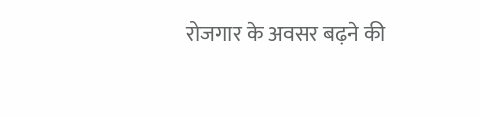रोजगार के अवसर बढ़ने की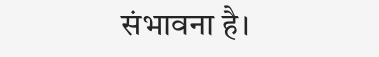संभावना है।